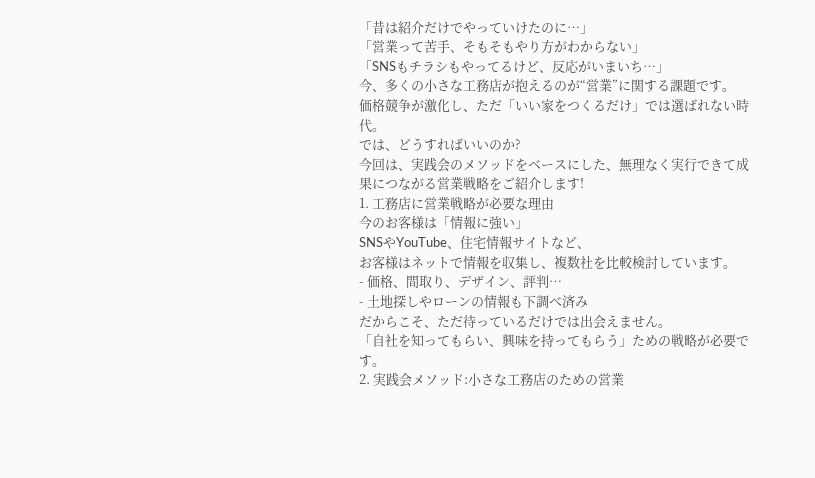「昔は紹介だけでやっていけたのに…」
「営業って苦手、そもそもやり方がわからない」
「SNSもチラシもやってるけど、反応がいまいち…」
今、多くの小さな工務店が抱えるのが“営業”に関する課題です。
価格競争が激化し、ただ「いい家をつくるだけ」では選ばれない時代。
では、どうすればいいのか?
今回は、実践会のメソッドをベースにした、無理なく実行できて成果につながる営業戦略をご紹介します!
1. 工務店に営業戦略が必要な理由
今のお客様は「情報に強い」
SNSやYouTube、住宅情報サイトなど、
お客様はネットで情報を収集し、複数社を比較検討しています。
- 価格、間取り、デザイン、評判…
- 土地探しやローンの情報も下調べ済み
だからこそ、ただ待っているだけでは出会えません。
「自社を知ってもらい、興味を持ってもらう」ための戦略が必要です。
2. 実践会メソッド:小さな工務店のための営業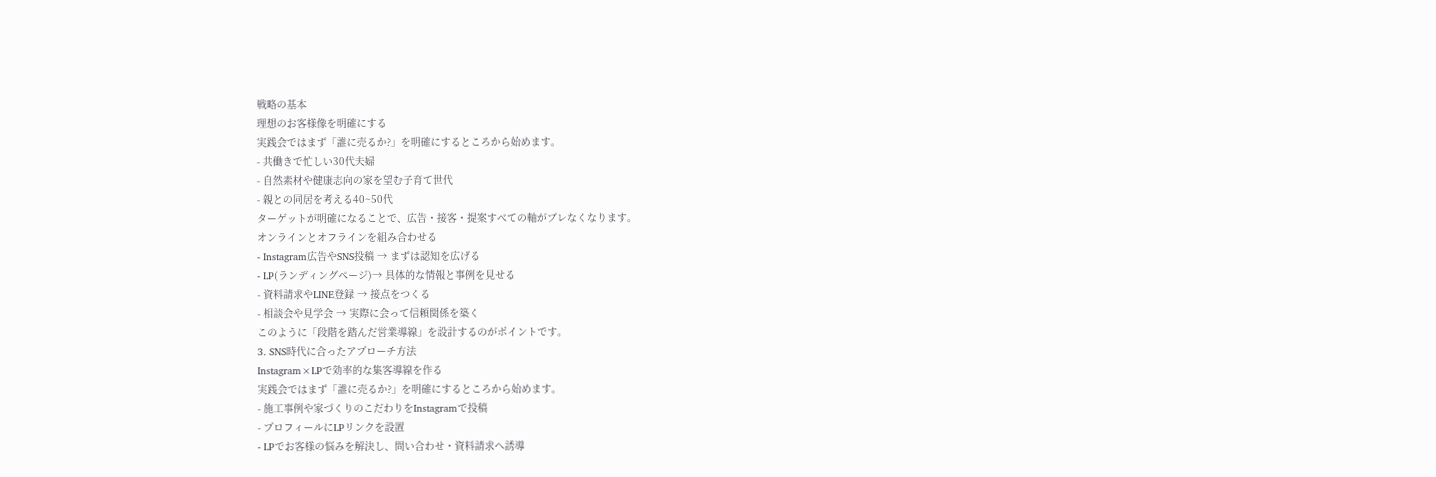戦略の基本
理想のお客様像を明確にする
実践会ではまず「誰に売るか?」を明確にするところから始めます。
- 共働きで忙しい30代夫婦
- 自然素材や健康志向の家を望む子育て世代
- 親との同居を考える40~50代
ターゲットが明確になることで、広告・接客・提案すべての軸がブレなくなります。
オンラインとオフラインを組み合わせる
- Instagram広告やSNS投稿 → まずは認知を広げる
- LP(ランディングページ)→ 具体的な情報と事例を見せる
- 資料請求やLINE登録 → 接点をつくる
- 相談会や見学会 → 実際に会って信頼関係を築く
このように「段階を踏んだ営業導線」を設計するのがポイントです。
3. SNS時代に合ったアプローチ方法
Instagram×LPで効率的な集客導線を作る
実践会ではまず「誰に売るか?」を明確にするところから始めます。
- 施工事例や家づくりのこだわりをInstagramで投稿
- プロフィールにLPリンクを設置
- LPでお客様の悩みを解決し、問い合わせ・資料請求へ誘導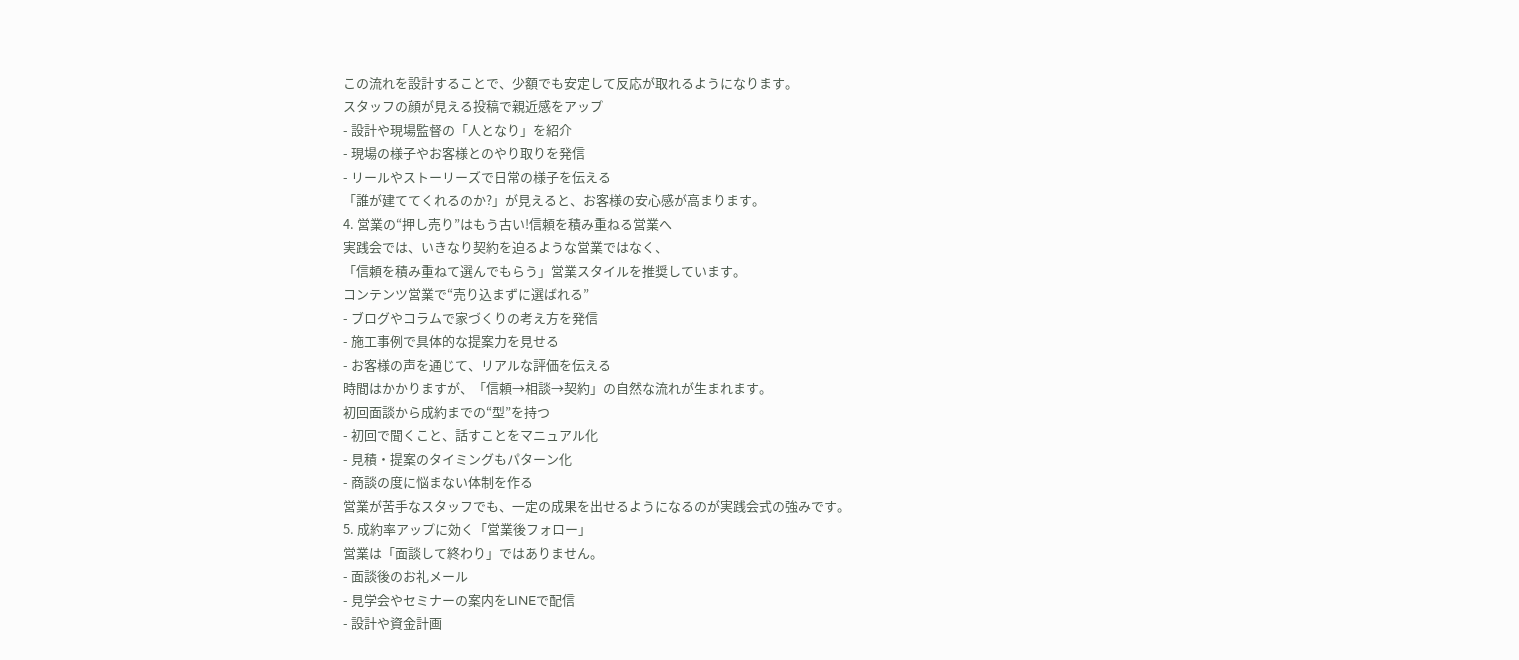この流れを設計することで、少額でも安定して反応が取れるようになります。
スタッフの顔が見える投稿で親近感をアップ
- 設計や現場監督の「人となり」を紹介
- 現場の様子やお客様とのやり取りを発信
- リールやストーリーズで日常の様子を伝える
「誰が建ててくれるのか?」が見えると、お客様の安心感が高まります。
4. 営業の“押し売り”はもう古い!信頼を積み重ねる営業へ
実践会では、いきなり契約を迫るような営業ではなく、
「信頼を積み重ねて選んでもらう」営業スタイルを推奨しています。
コンテンツ営業で“売り込まずに選ばれる”
- ブログやコラムで家づくりの考え方を発信
- 施工事例で具体的な提案力を見せる
- お客様の声を通じて、リアルな評価を伝える
時間はかかりますが、「信頼→相談→契約」の自然な流れが生まれます。
初回面談から成約までの“型”を持つ
- 初回で聞くこと、話すことをマニュアル化
- 見積・提案のタイミングもパターン化
- 商談の度に悩まない体制を作る
営業が苦手なスタッフでも、一定の成果を出せるようになるのが実践会式の強みです。
5. 成約率アップに効く「営業後フォロー」
営業は「面談して終わり」ではありません。
- 面談後のお礼メール
- 見学会やセミナーの案内をLINEで配信
- 設計や資金計画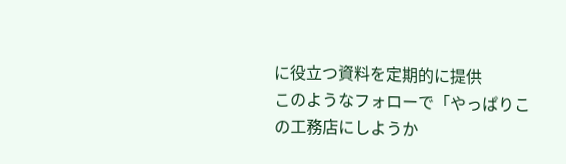に役立つ資料を定期的に提供
このようなフォローで「やっぱりこの工務店にしようか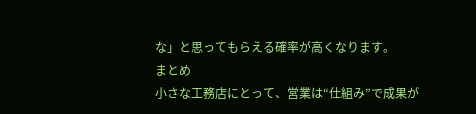な」と思ってもらえる確率が高くなります。
まとめ
小さな工務店にとって、営業は“仕組み”で成果が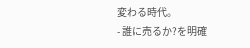変わる時代。
- 誰に売るか?を明確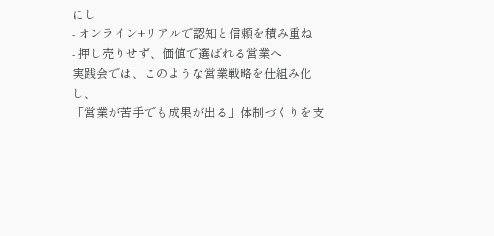にし
- オンライン+リアルで認知と信頼を積み重ね
- 押し売りせず、価値で選ばれる営業へ
実践会では、このような営業戦略を仕組み化し、
「営業が苦手でも成果が出る」体制づくりを支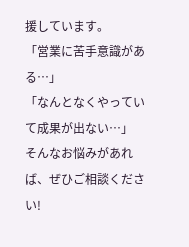援しています。
「営業に苦手意識がある…」
「なんとなくやっていて成果が出ない…」
そんなお悩みがあれば、ぜひご相談ください!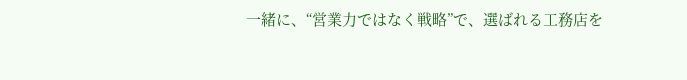一緒に、“営業力ではなく戦略”で、選ばれる工務店を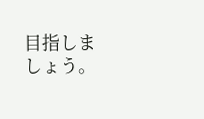目指しましょう。